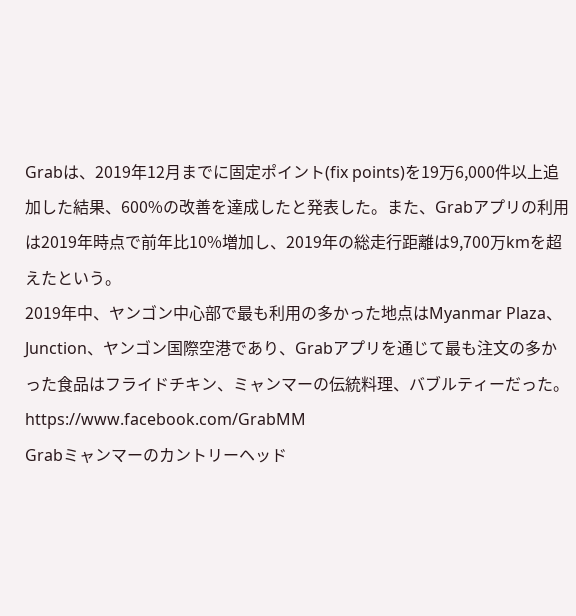Grabは、2019年12月までに固定ポイント(fix points)を19万6,000件以上追加した結果、600%の改善を達成したと発表した。また、Grabアプリの利用は2019年時点で前年比10%増加し、2019年の総走行距離は9,700万kmを超えたという。
2019年中、ヤンゴン中心部で最も利用の多かった地点はMyanmar Plaza、Junction、ヤンゴン国際空港であり、Grabアプリを通じて最も注文の多かった食品はフライドチキン、ミャンマーの伝統料理、バブルティーだった。
https://www.facebook.com/GrabMM
Grabミャンマーのカントリーヘッド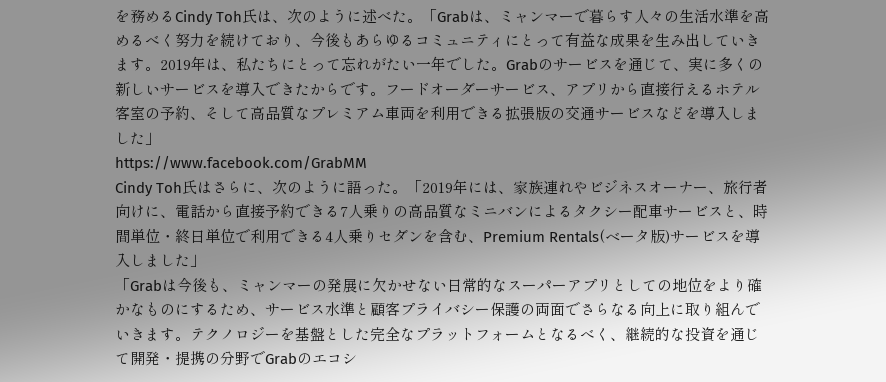を務めるCindy Toh氏は、次のように述べた。「Grabは、ミャンマーで暮らす人々の生活水準を高めるべく努力を続けており、今後もあらゆるコミュニティにとって有益な成果を生み出していきます。2019年は、私たちにとって忘れがたい一年でした。Grabのサービスを通じて、実に多くの新しいサービスを導入できたからです。フードオーダーサービス、アプリから直接行えるホテル客室の予約、そして高品質なプレミアム車両を利用できる拡張版の交通サービスなどを導入しました」
https://www.facebook.com/GrabMM
Cindy Toh氏はさらに、次のように語った。「2019年には、家族連れやビジネスオーナー、旅行者向けに、電話から直接予約できる7人乗りの高品質なミニバンによるタクシー配車サービスと、時間単位・終日単位で利用できる4人乗りセダンを含む、Premium Rentals(ベータ版)サービスを導入しました」
「Grabは今後も、ミャンマーの発展に欠かせない日常的なスーパーアプリとしての地位をより確かなものにするため、サービス水準と顧客プライバシー保護の両面でさらなる向上に取り組んでいきます。テクノロジーを基盤とした完全なプラットフォームとなるべく、継続的な投資を通じて開発・提携の分野でGrabのエコシ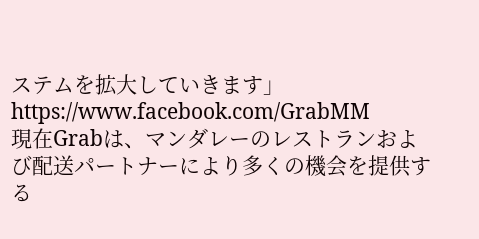ステムを拡大していきます」
https://www.facebook.com/GrabMM
現在Grabは、マンダレーのレストランおよび配送パートナーにより多くの機会を提供する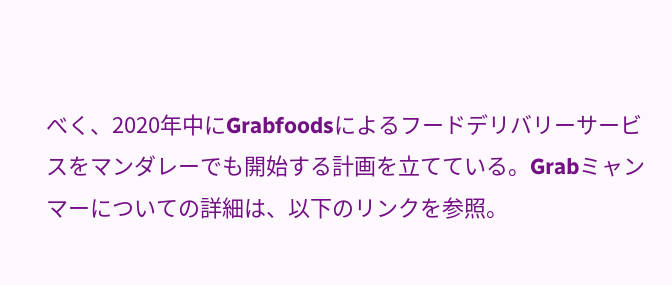べく、2020年中にGrabfoodsによるフードデリバリーサービスをマンダレーでも開始する計画を立てている。Grabミャンマーについての詳細は、以下のリンクを参照。